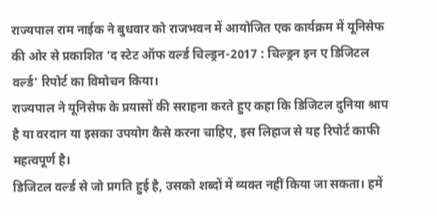राज्यपाल राम नाईक ने बुधवार को राजभवन में आयोजित एक कार्यक्रम में यूनिसेफ की ओर से प्रकाशित ‘द स्टेट ऑफ वर्ल्ड चिल्ड्रन-2017 : चिल्ड्रन इन ए डिजिटल वर्ल्ड’ रिपोर्ट का विमोचन किया।
राज्यपाल ने यूनिसेफ के प्रयासों की सराहना करते हुए कहा कि डिजिटल दुनिया श्राप है या वरदान या इसका उपयोग कैसे करना चाहिए, इस लिहाज से यह रिपोर्ट काफी महत्वपूर्ण है।
डिजिटल वर्ल्ड से जो प्रगति हुई है, उसको शब्दों में व्यक्त नहीं किया जा सकता। हमें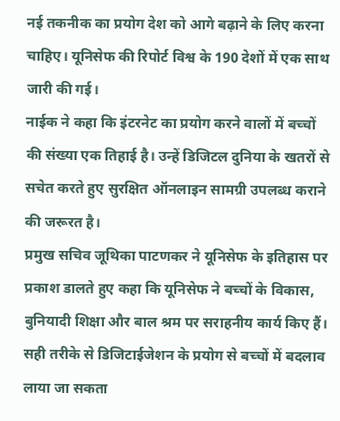नई तकनीक का प्रयोग देश को आगे बढ़ाने के लिए करना चाहिए। यूनिसेफ की रिपोर्ट विश्व के 190 देशों में एक साथ जारी की गई।
नाईक ने कहा कि इंटरनेट का प्रयोग करने वालों में बच्चों की संख्या एक तिहाई है। उन्हें डिजिटल दुनिया के खतरों से सचेत करते हुए सुरक्षित ऑनलाइन सामग्री उपलब्ध कराने की जरूरत है।
प्रमुख सचिव जूथिका पाटणकर ने यूनिसेफ के इतिहास पर प्रकाश डालते हुए कहा कि यूनिसेफ ने बच्चों के विकास, बुनियादी शिक्षा और बाल श्रम पर सराहनीय कार्य किए हैं।
सही तरीके से डिजिटाईजेशन के प्रयोग से बच्चों में बदलाव लाया जा सकता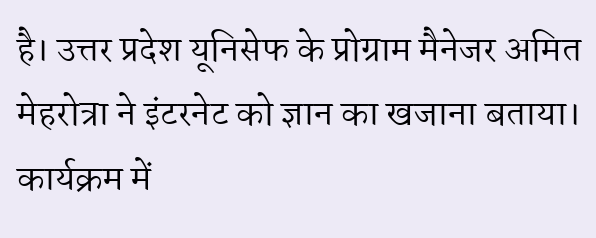है। उत्तर प्रदेश यूनिसेफ के प्रोग्राम मैनेजर अमित मेहरोत्रा ने इंटरनेट को ज्ञान का खजाना बताया।
कार्यक्रम में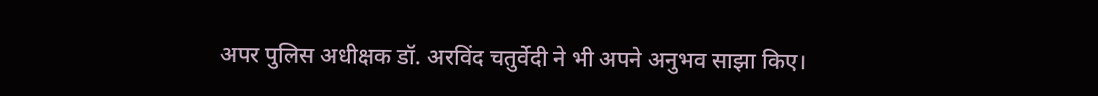अपर पुलिस अधीक्षक डॉ. अरविंद चतुर्वेदी ने भी अपने अनुभव साझा किए।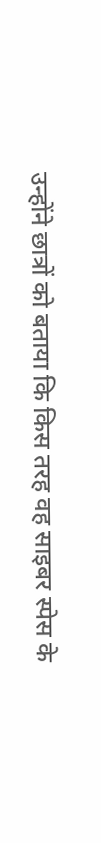उन्होंने छात्रों को बताया कि किस तरह वह साइबर स्पेस के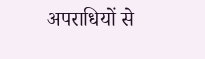अपराधियों से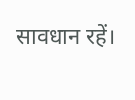सावधान रहें।